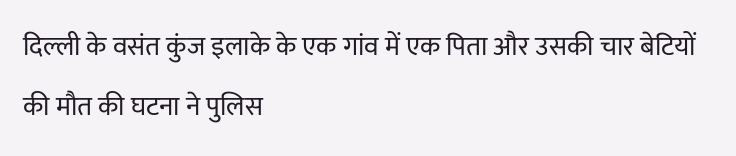दिल्ली के वसंत कुंज इलाके के एक गांव में एक पिता और उसकी चार बेटियों की मौत की घटना ने पुलिस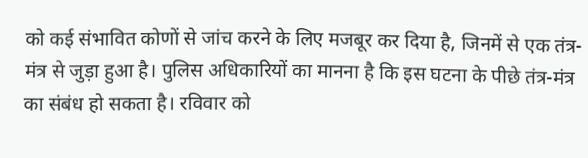को कई संभावित कोणों से जांच करने के लिए मजबूर कर दिया है, जिनमें से एक तंत्र-मंत्र से जुड़ा हुआ है। पुलिस अधिकारियों का मानना है कि इस घटना के पीछे तंत्र-मंत्र का संबंध हो सकता है। रविवार को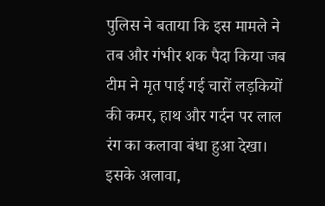पुलिस ने बताया कि इस मामले ने तब और गंभीर शक पैदा किया जब टीम ने मृत पाई गई चारों लड़कियों की कमर, हाथ और गर्दन पर लाल रंग का कलावा बंधा हुआ देखा। इसके अलावा,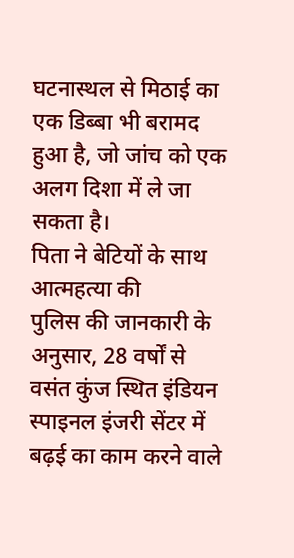घटनास्थल से मिठाई का एक डिब्बा भी बरामद हुआ है, जो जांच को एक अलग दिशा में ले जा सकता है।
पिता ने बेटियों के साथ आत्महत्या की
पुलिस की जानकारी के अनुसार, 28 वर्षों से वसंत कुंज स्थित इंडियन स्पाइनल इंजरी सेंटर में बढ़ई का काम करने वाले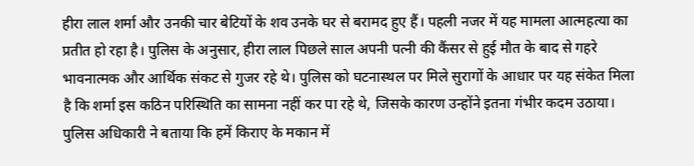हीरा लाल शर्मा और उनकी चार बेटियों के शव उनके घर से बरामद हुए हैं। पहली नजर में यह मामला आत्महत्या का प्रतीत हो रहा है। पुलिस के अनुसार, हीरा लाल पिछले साल अपनी पत्नी की कैंसर से हुई मौत के बाद से गहरे भावनात्मक और आर्थिक संकट से गुजर रहे थे। पुलिस को घटनास्थल पर मिले सुरागों के आधार पर यह संकेत मिला है कि शर्मा इस कठिन परिस्थिति का सामना नहीं कर पा रहे थे, जिसके कारण उन्होंने इतना गंभीर कदम उठाया।
पुलिस अधिकारी ने बताया कि हमें किराए के मकान में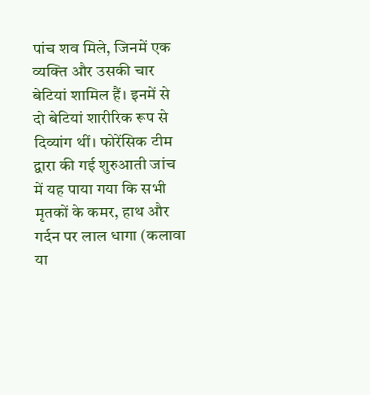पांच शव मिले, जिनमें एक व्यक्ति और उसकी चार बेटियां शामिल हैं। इनमें से दो बेटियां शारीरिक रूप से दिव्यांग थीं। फोरेंसिक टीम द्वारा की गई शुरुआती जांच में यह पाया गया कि सभी मृतकों के कमर, हाथ और गर्दन पर लाल धागा (कलावा या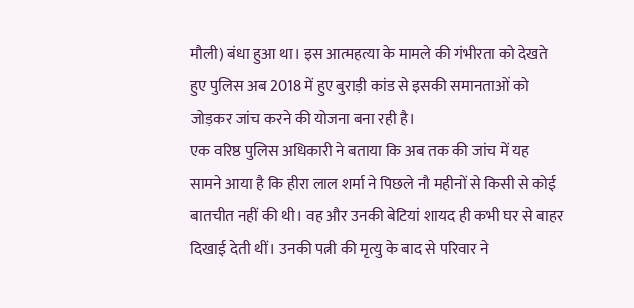मौली) बंधा हुआ था। इस आत्महत्या के मामले की गंभीरता को देखते हुए पुलिस अब 2018 में हुए बुराड़ी कांड से इसकी समानताओं को जोड़कर जांच करने की योजना बना रही है।
एक वरिष्ठ पुलिस अधिकारी ने बताया कि अब तक की जांच में यह सामने आया है कि हीरा लाल शर्मा ने पिछले नौ महीनों से किसी से कोई बातचीत नहीं की थी। वह और उनकी बेटियां शायद ही कभी घर से बाहर दिखाई देती थीं। उनकी पत्नी की मृत्यु के बाद से परिवार ने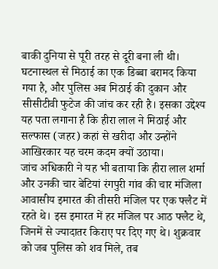बाकी दुनिया से पूरी तरह से दूरी बना ली थी। घटनास्थल से मिठाई का एक डिब्बा बरामद किया गया है, और पुलिस अब मिठाई की दुकान और सीसीटीवी फुटेज की जांच कर रही है। इसका उद्देश्य यह पता लगाना है कि हीरा लाल ने मिठाई और सल्फास (जहर) कहां से खरीदा और उन्होंने आखिरकार यह चरम कदम क्यों उठाया।
जांच अधिकारी ने यह भी बताया कि हीरा लाल शर्मा और उनकी चार बेटियां रंगपुरी गांव की चार मंजिला आवासीय इमारत की तीसरी मंजिल पर एक फ्लैट में रहते थे। इस इमारत में हर मंजिल पर आठ फ्लैट थे, जिनमें से ज्यादातर किराए पर दिए गए थे। शुक्रवार को जब पुलिस को शव मिले, तब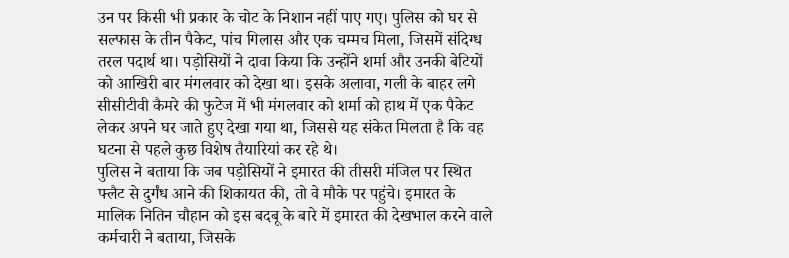उन पर किसी भी प्रकार के चोट के निशान नहीं पाए गए। पुलिस को घर से सल्फास के तीन पैकेट, पांच गिलास और एक चम्मच मिला, जिसमें संदिग्ध तरल पदार्थ था। पड़ोसियों ने दावा किया कि उन्होंने शर्मा और उनकी बेटियों को आखिरी बार मंगलवार को देखा था। इसके अलावा, गली के बाहर लगे सीसीटीवी कैमरे की फुटेज में भी मंगलवार को शर्मा को हाथ में एक पैकेट लेकर अपने घर जाते हुए देखा गया था, जिससे यह संकेत मिलता है कि वह घटना से पहले कुछ विशेष तैयारियां कर रहे थे।
पुलिस ने बताया कि जब पड़ोसियों ने इमारत की तीसरी मंजिल पर स्थित फ्लैट से दुर्गंध आने की शिकायत की, तो वे मौके पर पहुंचे। इमारत के मालिक नितिन चौहान को इस बदबू के बारे में इमारत की देखभाल करने वाले कर्मचारी ने बताया, जिसके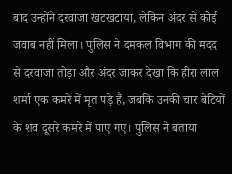बाद उन्होंने दरवाजा खटखटाया, लेकिन अंदर से कोई जवाब नहीं मिला। पुलिस ने दमकल विभाग की मदद से दरवाजा तोड़ा और अंदर जाकर देखा कि हीरा लाल शर्मा एक कमरे में मृत पड़े हैं, जबकि उनकी चार बेटियों के शव दूसरे कमरे में पाए गए। पुलिस ने बताया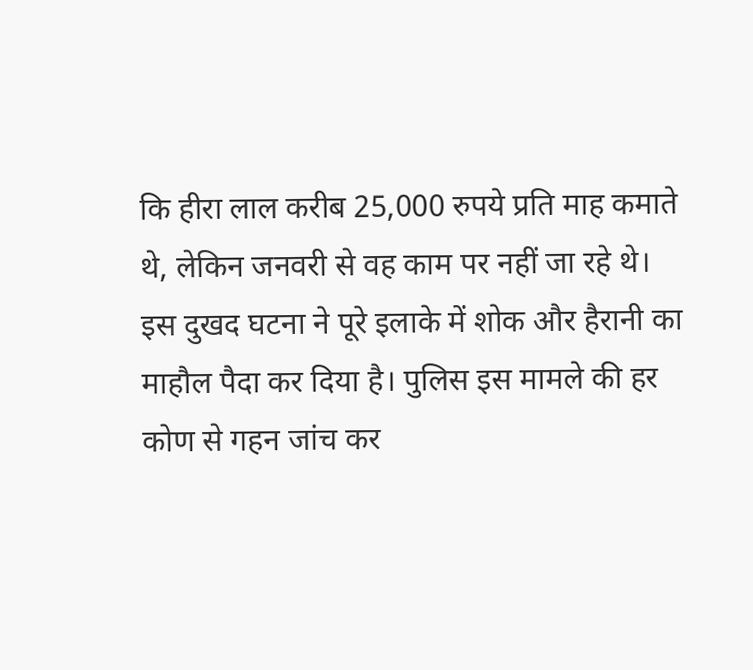कि हीरा लाल करीब 25,000 रुपये प्रति माह कमाते थे, लेकिन जनवरी से वह काम पर नहीं जा रहे थे।
इस दुखद घटना ने पूरे इलाके में शोक और हैरानी का माहौल पैदा कर दिया है। पुलिस इस मामले की हर कोण से गहन जांच कर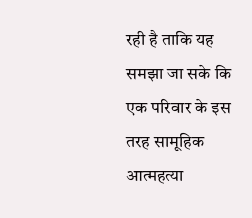रही है ताकि यह समझा जा सके कि एक परिवार के इस तरह सामूहिक आत्महत्या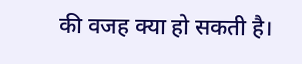की वजह क्या हो सकती है।